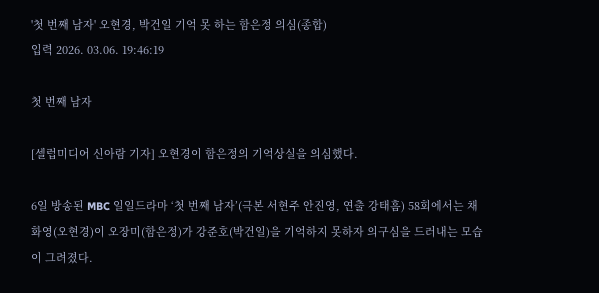'첫 번째 남자' 오현경, 박건일 기억 못 하는 함은정 의심(종합)
입력 2026. 03.06. 19:46:19

첫 번째 남자

[셀럽미디어 신아람 기자] 오현경이 함은정의 기억상실을 의심했다.

6일 방송된 MBC 일일드라마 ‘첫 번째 남자’(극본 서현주 안진영, 연출 강태흠) 58회에서는 채화영(오현경)이 오장미(함은정)가 강준호(박건일)을 기억하지 못하자 의구심을 드러내는 모습이 그려졌다.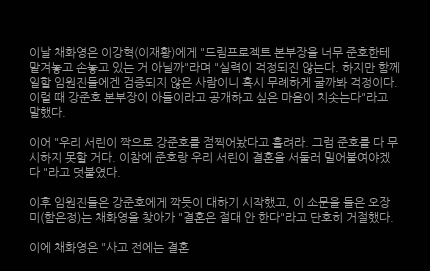이날 채화영은 이강혁(이재황)에게 "드림프로젝트 본부장을 너무 준호한테 맡겨놓고 손놓고 있는 거 아닐까"라며 "실력이 걱정되진 않는다. 하지만 함께 일할 임원진들에겐 검증되지 않은 사람이니 혹시 무례하게 굴까봐 걱정이다. 이럴 때 강준호 본부장이 아들이라고 공개하고 싶은 마음이 치솟는다"라고 말했다.

이어 "우리 서린이 짝으로 강준호를 점찍어놨다고 흘려라. 그럼 준호를 다 무시하지 못할 거다. 이참에 준호랑 우리 서린이 결혼을 서둘러 밀어붙여야겠다 "라고 덧붙였다.

이후 임원진들은 강준호에게 깍듯이 대하기 시작했고, 이 소문을 들은 오장미(함은정)는 채화영을 찾아가 "결혼은 절대 안 한다"라고 단호히 거절했다.

이에 채화영은 "사고 전에는 결혼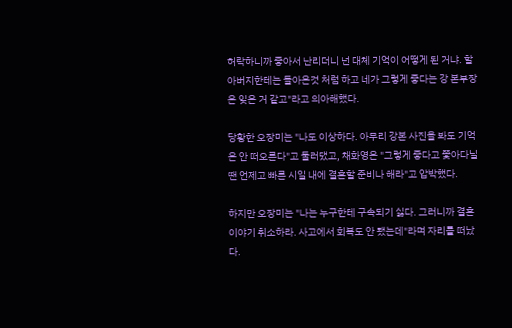허락하니까 좋아서 난리더니 넌 대체 기억이 어떻게 된 거냐. 할아버지한테는 돌아온것 처럼 하고 네가 그렇게 좋다는 강 본부장은 잊은 거 같고"라고 의아해했다.

당황한 오장미는 "나도 이상하다. 아무리 강본 사진을 봐도 기억은 안 떠오른다"고 둘러댔고, 채화영은 "그렇게 좋다고 쫓아다닐 땐 언제고 빠른 시일 내에 결혼할 준비나 해라"고 압박했다.

하지만 오장미는 "나는 누구한테 구속되기 싫다. 그러니까 결혼 이야기 취소하라. 사고에서 회복도 안 됐는데"라며 자리를 떠났다.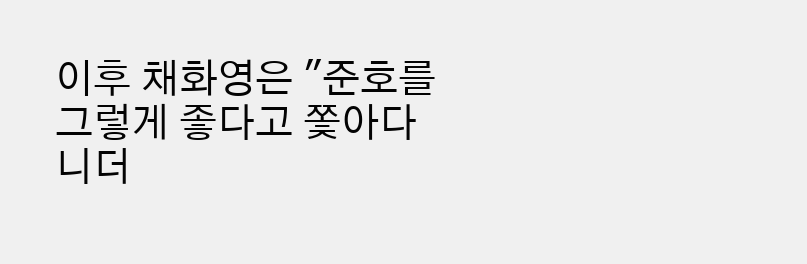이후 채화영은 "준호를 그렇게 좋다고 쫓아다니더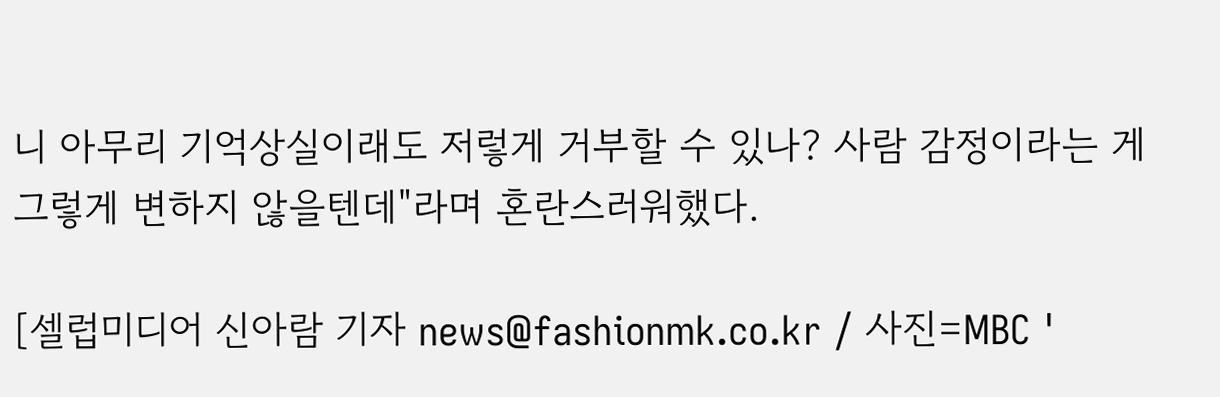니 아무리 기억상실이래도 저렇게 거부할 수 있나? 사람 감정이라는 게 그렇게 변하지 않을텐데"라며 혼란스러워했다.

[셀럽미디어 신아람 기자 news@fashionmk.co.kr / 사진=MBC '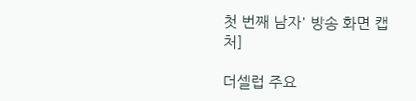첫 번째 남자' 방송 화면 캡처]

더셀럽 주요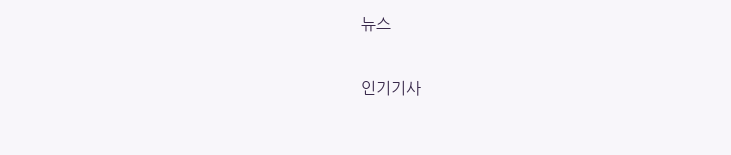뉴스

인기기사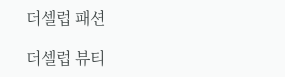더셀럽 패션

더셀럽 뷰티